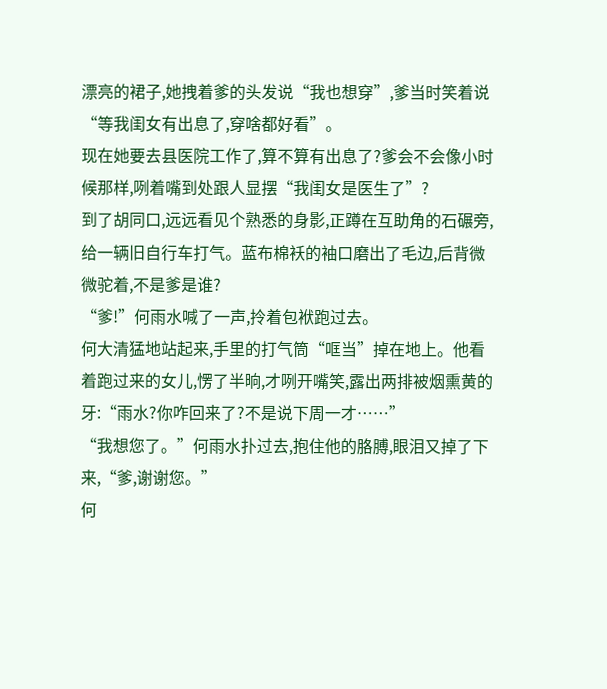漂亮的裙子,她拽着爹的头发说“我也想穿”,爹当时笑着说“等我闺女有出息了,穿啥都好看”。
现在她要去县医院工作了,算不算有出息了?爹会不会像小时候那样,咧着嘴到处跟人显摆“我闺女是医生了”?
到了胡同口,远远看见个熟悉的身影,正蹲在互助角的石碾旁,给一辆旧自行车打气。蓝布棉袄的袖口磨出了毛边,后背微微驼着,不是爹是谁?
“爹!”何雨水喊了一声,拎着包袱跑过去。
何大清猛地站起来,手里的打气筒“哐当”掉在地上。他看着跑过来的女儿,愣了半晌,才咧开嘴笑,露出两排被烟熏黄的牙:“雨水?你咋回来了?不是说下周一才……”
“我想您了。”何雨水扑过去,抱住他的胳膊,眼泪又掉了下来,“爹,谢谢您。”
何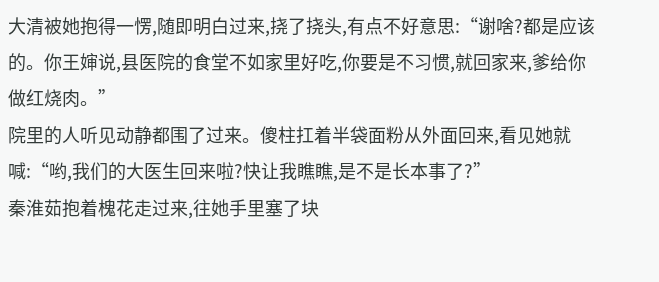大清被她抱得一愣,随即明白过来,挠了挠头,有点不好意思:“谢啥?都是应该的。你王婶说,县医院的食堂不如家里好吃,你要是不习惯,就回家来,爹给你做红烧肉。”
院里的人听见动静都围了过来。傻柱扛着半袋面粉从外面回来,看见她就喊:“哟,我们的大医生回来啦?快让我瞧瞧,是不是长本事了?”
秦淮茹抱着槐花走过来,往她手里塞了块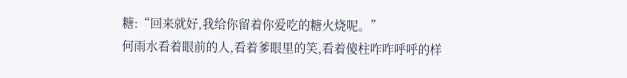糖:“回来就好,我给你留着你爱吃的糖火烧呢。”
何雨水看着眼前的人,看着爹眼里的笑,看着傻柱咋咋呼呼的样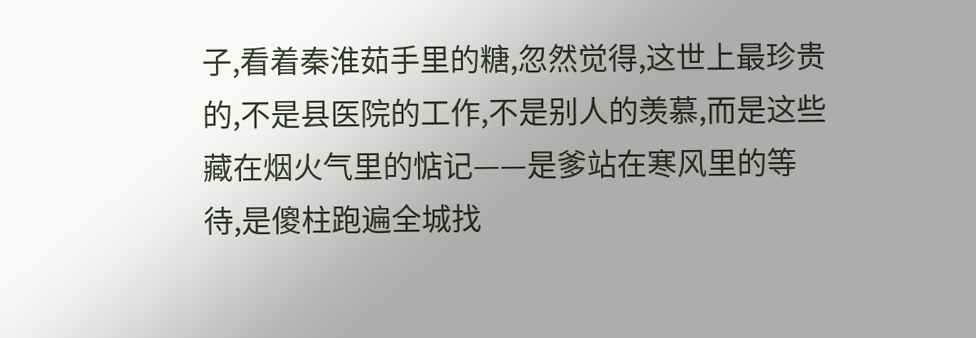子,看着秦淮茹手里的糖,忽然觉得,这世上最珍贵的,不是县医院的工作,不是别人的羡慕,而是这些藏在烟火气里的惦记——是爹站在寒风里的等待,是傻柱跑遍全城找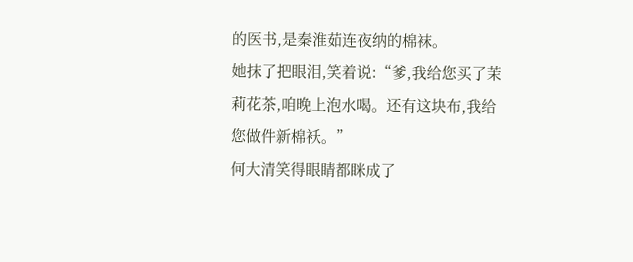的医书,是秦淮茹连夜纳的棉袜。
她抹了把眼泪,笑着说:“爹,我给您买了茉莉花茶,咱晚上泡水喝。还有这块布,我给您做件新棉袄。”
何大清笑得眼睛都眯成了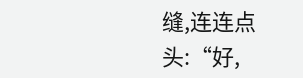缝,连连点头:“好,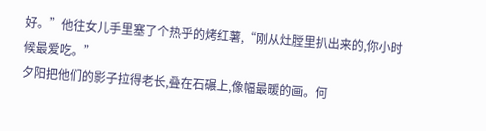好。”他往女儿手里塞了个热乎的烤红薯,“刚从灶膛里扒出来的,你小时候最爱吃。”
夕阳把他们的影子拉得老长,叠在石碾上,像幅最暖的画。何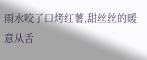雨水咬了口烤红薯,甜丝丝的暖意从舌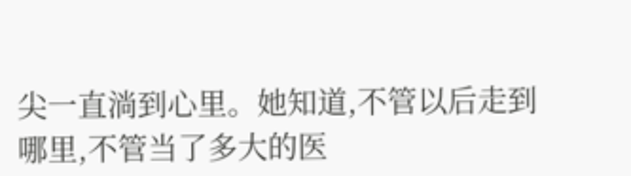尖一直淌到心里。她知道,不管以后走到哪里,不管当了多大的医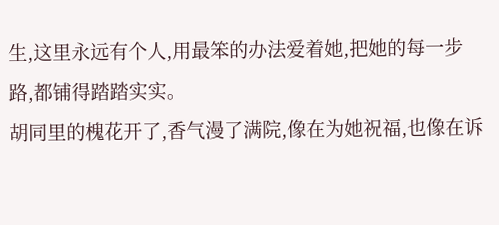生,这里永远有个人,用最笨的办法爱着她,把她的每一步路,都铺得踏踏实实。
胡同里的槐花开了,香气漫了满院,像在为她祝福,也像在诉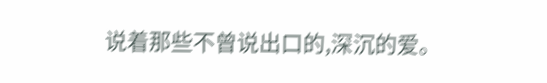说着那些不曾说出口的,深沉的爱。